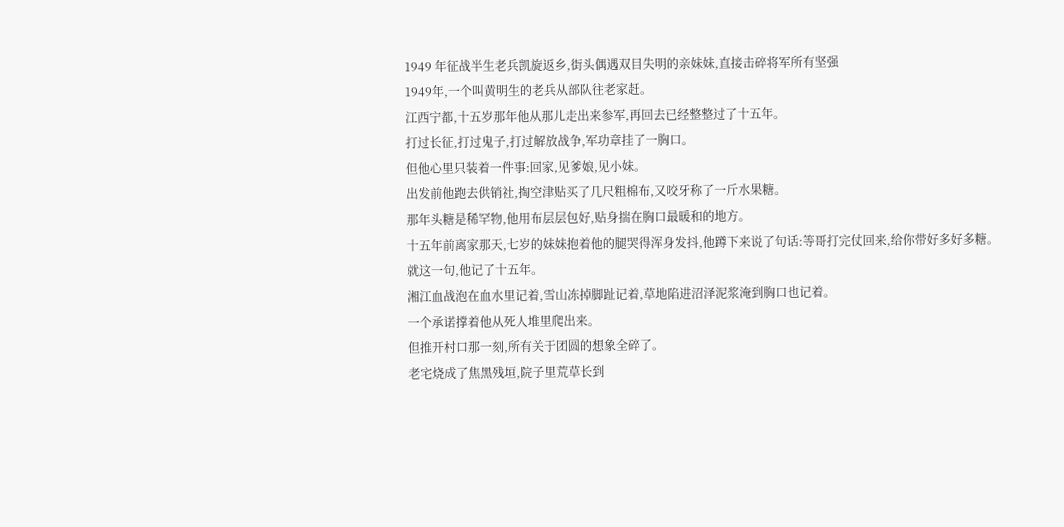1949 年征战半生老兵凯旋返乡,街头偶遇双目失明的亲妹妹,直接击碎将军所有坚强
1949年,一个叫黄明生的老兵从部队往老家赶。
江西宁都,十五岁那年他从那儿走出来参军,再回去已经整整过了十五年。
打过长征,打过鬼子,打过解放战争,军功章挂了一胸口。
但他心里只装着一件事:回家,见爹娘,见小妹。
出发前他跑去供销社,掏空津贴买了几尺粗棉布,又咬牙称了一斤水果糖。
那年头糖是稀罕物,他用布层层包好,贴身揣在胸口最暖和的地方。
十五年前离家那天,七岁的妹妹抱着他的腿哭得浑身发抖,他蹲下来说了句话:等哥打完仗回来,给你带好多好多糖。
就这一句,他记了十五年。
湘江血战泡在血水里记着,雪山冻掉脚趾记着,草地陷进沼泽泥浆淹到胸口也记着。
一个承诺撑着他从死人堆里爬出来。
但推开村口那一刻,所有关于团圆的想象全碎了。
老宅烧成了焦黑残垣,院子里荒草长到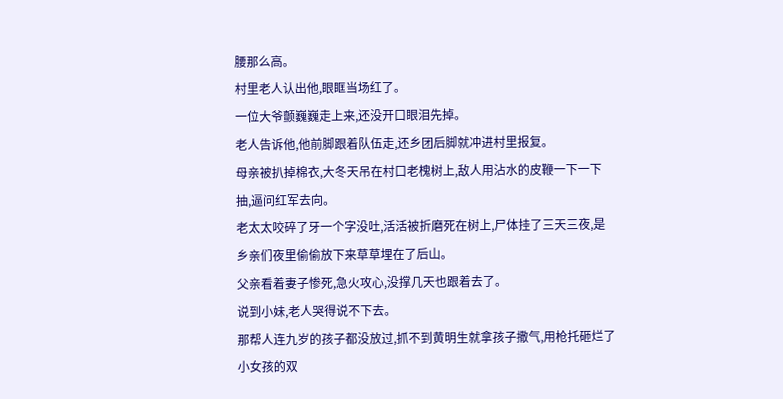腰那么高。
村里老人认出他,眼眶当场红了。
一位大爷颤巍巍走上来,还没开口眼泪先掉。
老人告诉他,他前脚跟着队伍走,还乡团后脚就冲进村里报复。
母亲被扒掉棉衣,大冬天吊在村口老槐树上,敌人用沾水的皮鞭一下一下抽,逼问红军去向。
老太太咬碎了牙一个字没吐,活活被折磨死在树上,尸体挂了三天三夜,是乡亲们夜里偷偷放下来草草埋在了后山。
父亲看着妻子惨死,急火攻心,没撑几天也跟着去了。
说到小妹,老人哭得说不下去。
那帮人连九岁的孩子都没放过,抓不到黄明生就拿孩子撒气,用枪托砸烂了小女孩的双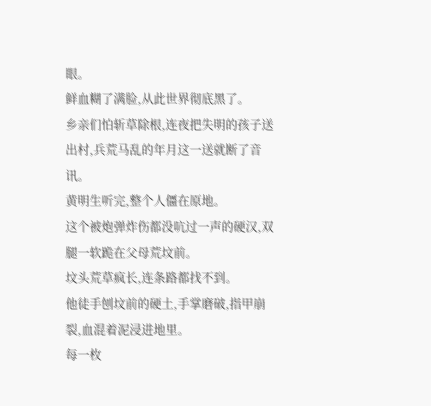眼。
鲜血糊了满脸,从此世界彻底黑了。
乡亲们怕斩草除根,连夜把失明的孩子送出村,兵荒马乱的年月这一送就断了音讯。
黄明生听完,整个人僵在原地。
这个被炮弹炸伤都没吭过一声的硬汉,双腿一软跪在父母荒坟前。
坟头荒草疯长,连条路都找不到。
他徒手刨坟前的硬土,手掌磨破,指甲崩裂,血混着泥浸进地里。
每一枚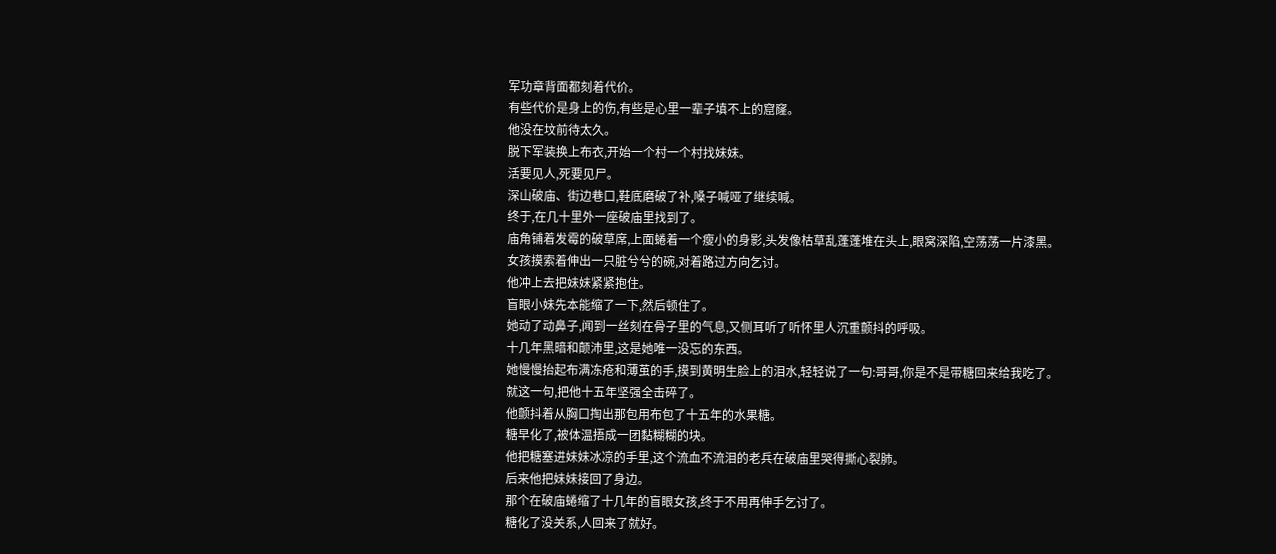军功章背面都刻着代价。
有些代价是身上的伤,有些是心里一辈子填不上的窟窿。
他没在坟前待太久。
脱下军装换上布衣,开始一个村一个村找妹妹。
活要见人,死要见尸。
深山破庙、街边巷口,鞋底磨破了补,嗓子喊哑了继续喊。
终于,在几十里外一座破庙里找到了。
庙角铺着发霉的破草席,上面蜷着一个瘦小的身影,头发像枯草乱蓬蓬堆在头上,眼窝深陷,空荡荡一片漆黑。
女孩摸索着伸出一只脏兮兮的碗,对着路过方向乞讨。
他冲上去把妹妹紧紧抱住。
盲眼小妹先本能缩了一下,然后顿住了。
她动了动鼻子,闻到一丝刻在骨子里的气息,又侧耳听了听怀里人沉重颤抖的呼吸。
十几年黑暗和颠沛里,这是她唯一没忘的东西。
她慢慢抬起布满冻疮和薄茧的手,摸到黄明生脸上的泪水,轻轻说了一句:哥哥,你是不是带糖回来给我吃了。
就这一句,把他十五年坚强全击碎了。
他颤抖着从胸口掏出那包用布包了十五年的水果糖。
糖早化了,被体温捂成一团黏糊糊的块。
他把糖塞进妹妹冰凉的手里,这个流血不流泪的老兵在破庙里哭得撕心裂肺。
后来他把妹妹接回了身边。
那个在破庙蜷缩了十几年的盲眼女孩,终于不用再伸手乞讨了。
糖化了没关系,人回来了就好。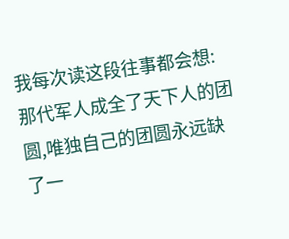我每次读这段往事都会想:那代军人成全了天下人的团圆,唯独自己的团圆永远缺了一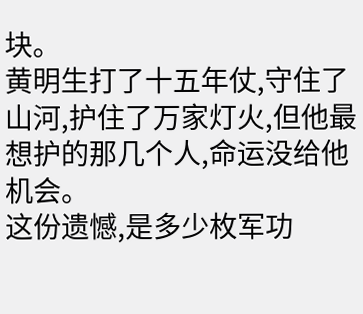块。
黄明生打了十五年仗,守住了山河,护住了万家灯火,但他最想护的那几个人,命运没给他机会。
这份遗憾,是多少枚军功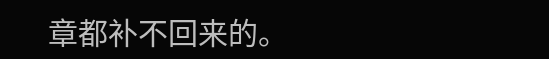章都补不回来的。